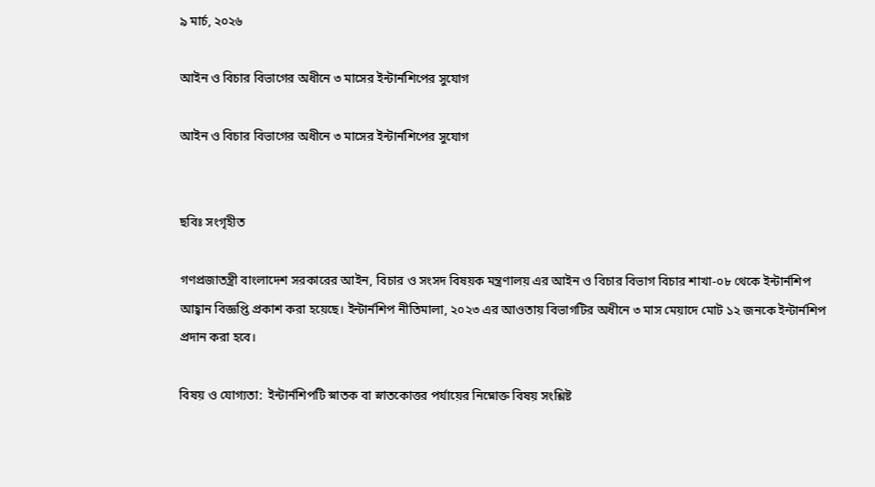৯ মার্চ, ২০২৬

আইন ও বিচার বিভাগের অধীনে ৩ মাসের ইন্টার্নশিপের সুযোগ

আইন ও বিচার বিভাগের অধীনে ৩ মাসের ইন্টার্নশিপের সুযোগ


ছবিঃ সংগৃহীত

গণপ্রজাতন্ত্রী বাংলাদেশ সরকারের আইন, বিচার ও সংসদ বিষয়ক মন্ত্রণালয় এর আইন ও বিচার বিভাগ বিচার শাখা-০৮ থেকে ইন্টার্নশিপ আহ্বান বিজ্ঞপ্তি প্রকাশ করা হয়েছে। ইন্টার্নশিপ নীতিমালা, ২০২৩ এর আওতায় বিভাগটির অধীনে ৩ মাস মেয়াদে মোট ১২ জনকে ইন্টার্নশিপ প্রদান করা হবে।

বিষয় ও যোগ্যতা:  ইন্টার্নশিপটি স্নাতক বা স্নাতকোত্তর পর্যায়ের নিম্নোক্ত বিষয় সংশ্লিষ্ট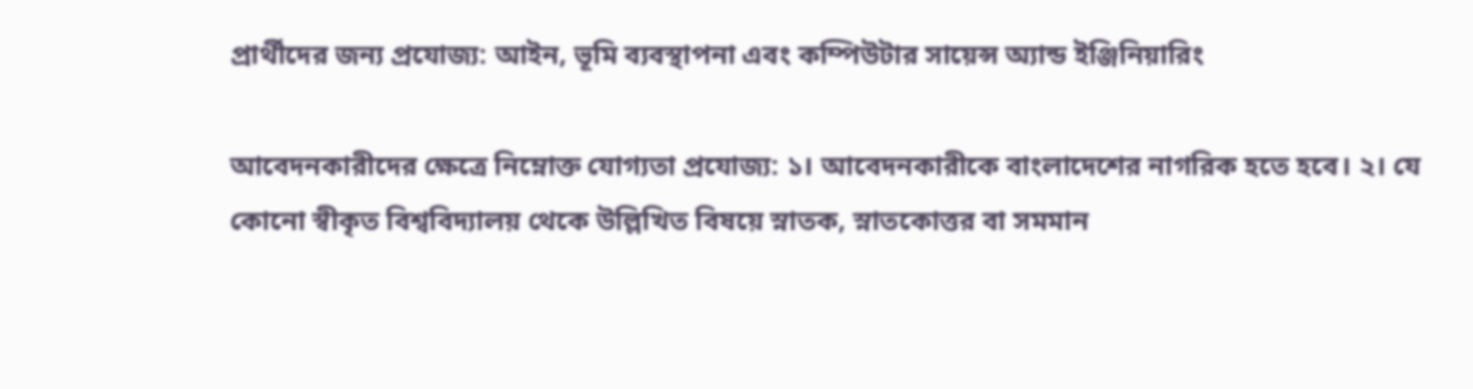প্রার্থীদের জন্য প্রযোজ্য: আইন, ভূমি ব্যবস্থাপনা এবং কম্পিউটার সায়েন্স অ্যান্ড ইঞ্জিনিয়ারিং

আবেদনকারীদের ক্ষেত্রে নিম্নোক্ত যোগ্যতা প্রযোজ্য: ১। আবেদনকারীকে বাংলাদেশের নাগরিক হতে হবে। ২। যে কোনো স্বীকৃত বিশ্ববিদ্যালয় থেকে উল্লিখিত বিষয়ে স্নাতক, স্নাতকোত্তর বা সমমান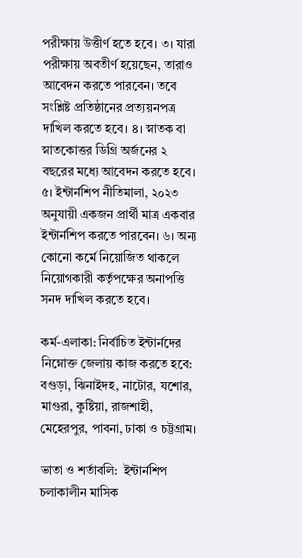পরীক্ষায় উত্তীর্ণ হতে হবে। ৩। যারা পরীক্ষায় অবতীর্ণ হয়েছেন, তারাও আবেদন করতে পারবেন। তবে সংশ্লিষ্ট প্রতিষ্ঠানের প্রত্যয়নপত্র দাখিল করতে হবে। ৪। স্নাতক বা স্নাতকোত্তর ডিগ্রি অর্জনের ২ বছরের মধ্যে আবেদন করতে হবে। ৫। ইন্টার্নশিপ নীতিমালা, ২০২৩ অনুযায়ী একজন প্রার্থী মাত্র একবার ইন্টার্নশিপ করতে পারবেন। ৬। অন্য কোনো কর্মে নিয়োজিত থাকলে নিয়োগকারী কর্তৃপক্ষের অনাপত্তি সনদ দাখিল করতে হবে।

কর্ম-এলাকা: নির্বাচিত ইন্টার্নদের নিম্নোক্ত জেলায় কাজ করতে হবে: বগুড়া, ঝিনাইদহ, নাটোর, যশোর, মাগুরা, কুষ্টিয়া, রাজশাহী, মেহেরপুর, পাবনা, ঢাকা ও চট্টগ্রাম।

ভাতা ও শর্তাবলি:  ইন্টার্নশিপ চলাকালীন মাসিক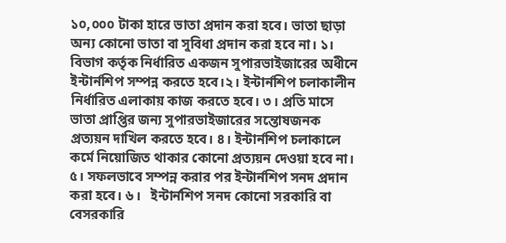১০,০০০ টাকা হারে ভাতা প্রদান করা হবে। ভাতা ছাড়া অন্য কোনো ভাতা বা সুবিধা প্রদান করা হবে না। ১। বিভাগ কর্তৃক নির্ধারিত একজন সুপারভাইজারের অধীনে ইন্টার্নশিপ সম্পন্ন করতে হবে।২। ইন্টার্নশিপ চলাকালীন নির্ধারিত এলাকায় কাজ করতে হবে। ৩। প্রতি মাসে ভাতা প্রাপ্তির জন্য সুপারভাইজারের সন্তোষজনক প্রত্যয়ন দাখিল করতে হবে। ৪। ইন্টার্নশিপ চলাকালে কর্মে নিয়োজিত থাকার কোনো প্রত্যয়ন দেওয়া হবে না। ৫। সফলভাবে সম্পন্ন করার পর ইন্টার্নশিপ সনদ প্রদান করা হবে। ৬।   ইন্টার্নশিপ সনদ কোনো সরকারি বা বেসরকারি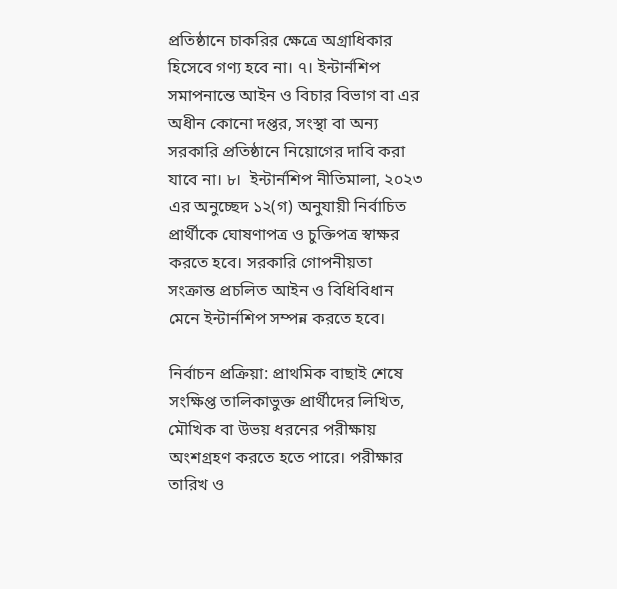প্রতিষ্ঠানে চাকরির ক্ষেত্রে অগ্রাধিকার হিসেবে গণ্য হবে না। ৭। ইন্টার্নশিপ সমাপনান্তে আইন ও বিচার বিভাগ বা এর অধীন কোনো দপ্তর, সংস্থা বা অন্য সরকারি প্রতিষ্ঠানে নিয়োগের দাবি করা যাবে না। ৮।  ইন্টার্নশিপ নীতিমালা, ২০২৩ এর অনুচ্ছেদ ১২(গ) অনুযায়ী নির্বাচিত প্রার্থীকে ঘোষণাপত্র ও চুক্তিপত্র স্বাক্ষর করতে হবে। সরকারি গোপনীয়তা সংক্রান্ত প্রচলিত আইন ও বিধিবিধান মেনে ইন্টার্নশিপ সম্পন্ন করতে হবে।

নির্বাচন প্রক্রিয়া: প্রাথমিক বাছাই শেষে সংক্ষিপ্ত তালিকাভুক্ত প্রার্থীদের লিখিত, মৌখিক বা উভয় ধরনের পরীক্ষায় অংশগ্রহণ করতে হতে পারে। পরীক্ষার তারিখ ও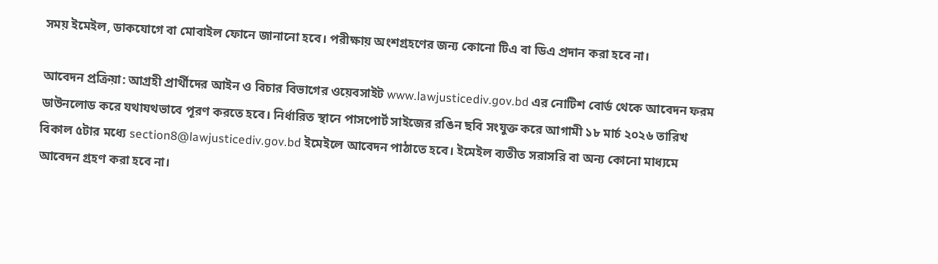সময় ইমেইল, ডাকযোগে বা মোবাইল ফোনে জানানো হবে। পরীক্ষায় অংশগ্রহণের জন্য কোনো টিএ বা ডিএ প্রদান করা হবে না।

আবেদন প্রক্রিয়া: আগ্রহী প্রার্থীদের আইন ও বিচার বিভাগের ওয়েবসাইট www.lawjusticediv.gov.bd এর নোটিশ বোর্ড থেকে আবেদন ফরম ডাউনলোড করে যথাযথভাবে পূরণ করতে হবে। নির্ধারিত স্থানে পাসপোর্ট সাইজের রঙিন ছবি সংযুক্ত করে আগামী ১৮ মার্চ ২০২৬ তারিখ বিকাল ৫টার মধ্যে section8@lawjusticediv.gov.bd ইমেইলে আবেদন পাঠাতে হবে। ইমেইল ব্যতীত সরাসরি বা অন্য কোনো মাধ্যমে আবেদন গ্রহণ করা হবে না।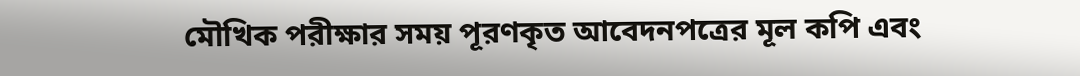মৌখিক পরীক্ষার সময় পূরণকৃত আবেদনপত্রের মূল কপি এবং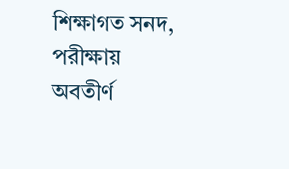শিক্ষাগত সনদ, পরীক্ষায় অবতীর্ণ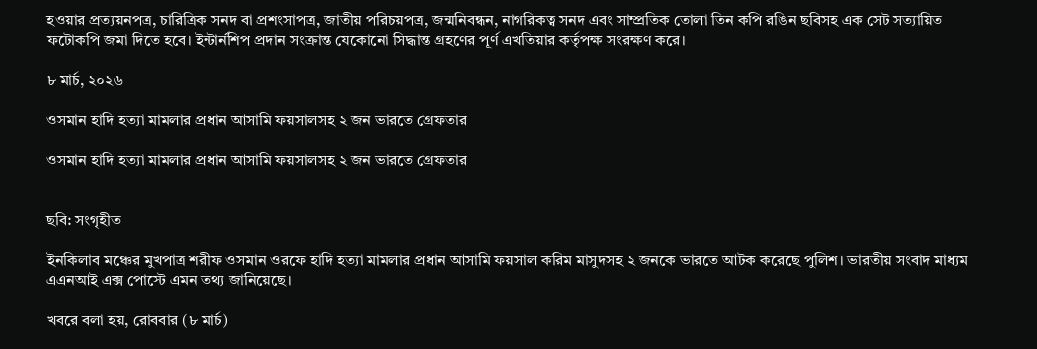হওয়ার প্রত্যয়নপত্র, চারিত্রিক সনদ বা প্রশংসাপত্র, জাতীয় পরিচয়পত্র, জন্মনিবন্ধন, নাগরিকত্ব সনদ এবং সাম্প্রতিক তোলা তিন কপি রঙিন ছবিসহ এক সেট সত্যায়িত ফটোকপি জমা দিতে হবে। ইন্টার্নশিপ প্রদান সংক্রান্ত যেকোনো সিদ্ধান্ত গ্রহণের পূর্ণ এখতিয়ার কর্তৃপক্ষ সংরক্ষণ করে।

৮ মার্চ, ২০২৬

ওসমান হাদি হত্যা মামলার প্রধান আসামি ফয়সালসহ ২ জন ভারতে গ্রেফতার

ওসমান হাদি হত্যা মামলার প্রধান আসামি ফয়সালসহ ২ জন ভারতে গ্রেফতার


ছবি: সংগৃহীত

ইনকিলাব মঞ্চের মুখপাত্র শরীফ ওসমান ওরফে হাদি হত্যা মামলার প্রধান আসামি ফয়সাল করিম মাসুদসহ ২ জনকে ভারতে আটক করেছে পুলিশ। ভারতীয় সংবাদ মাধ্যম এএনআই এক্স পোস্টে এমন তথ্য জানিয়েছে।

খবরে বলা হয়, রোববার (৮ মার্চ)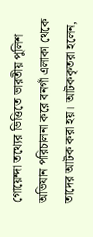গোয়েন্দা তথ্যের ভিত্তিতে ভারতীয় পুলিশ অভিযান পরিচালনা করে বনগাঁ এলাকা থেকে তাদের আটক করা হয়। আটককৃতরা হলেন,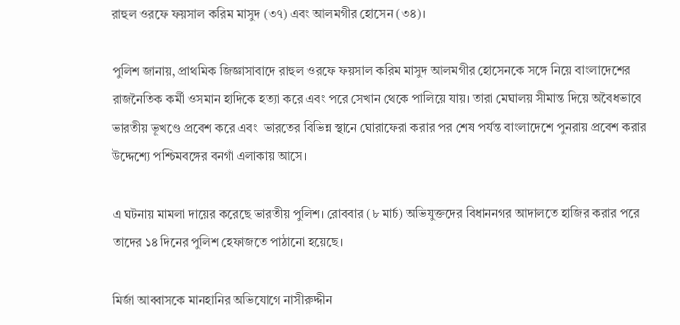রাহুল ওরফে ফয়সাল করিম মাসুদ (৩৭) এবং আলমগীর হোসেন (৩৪)।

পুলিশ জানায়, প্রাথমিক জিজ্ঞাসাবাদে রাহুল ওরফে ফয়সাল করিম মাসুদ আলমগীর হোসেনকে সঙ্গে নিয়ে বাংলাদেশের রাজনৈতিক কর্মী ওসমান হাদিকে হত্যা করে এবং পরে সেখান থেকে পালিয়ে যায়। তারা মেঘালয় সীমান্ত দিয়ে অবৈধভাবে ভারতীয় ভূখণ্ডে প্রবেশ করে এবং  ভারতের বিভিন্ন স্থানে ঘোরাফেরা করার পর শেষ পর্যন্ত বাংলাদেশে পুনরায় প্রবেশ করার উদ্দেশ্যে পশ্চিমবঙ্গের বনগাঁ এলাকায় আসে।

এ ঘটনায় মামলা দায়ের করেছে ভারতীয় পুলিশ। রোববার (৮ মার্চ) অভিযুক্তদের বিধাননগর আদালতে হাজির করার পরে তাদের ১৪ দিনের পুলিশ হেফাজতে পাঠানো হয়েছে।

মির্জা আব্বাসকে মানহানির অভিযোগে নাসীরুদ্দীন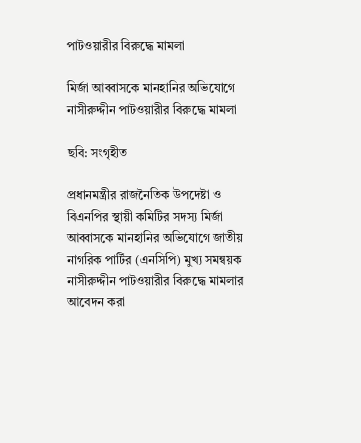পাটওয়ারীর বিরুদ্ধে মামলা

মির্জা আব্বাসকে মানহানির অভিযোগে নাসীরুদ্দীন পাটওয়ারীর বিরুদ্ধে মামলা

ছবি: সংগৃহীত

প্রধানমন্ত্রীর রাজনৈতিক উপদেষ্টা ও বিএনপির স্থায়ী কমিটির সদস্য মির্জা আব্বাসকে মানহানির অভিযোগে জাতীয় নাগরিক পার্টির (এনসিপি) মুখ্য সমন্বয়ক নাসীরুদ্দীন পাটওয়ারীর বিরুদ্ধে মামলার আবেদন করা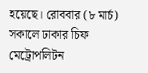হয়েছে। রোববার (৮ মার্চ) সকালে ঢাকার চিফ মেট্রোপলিটন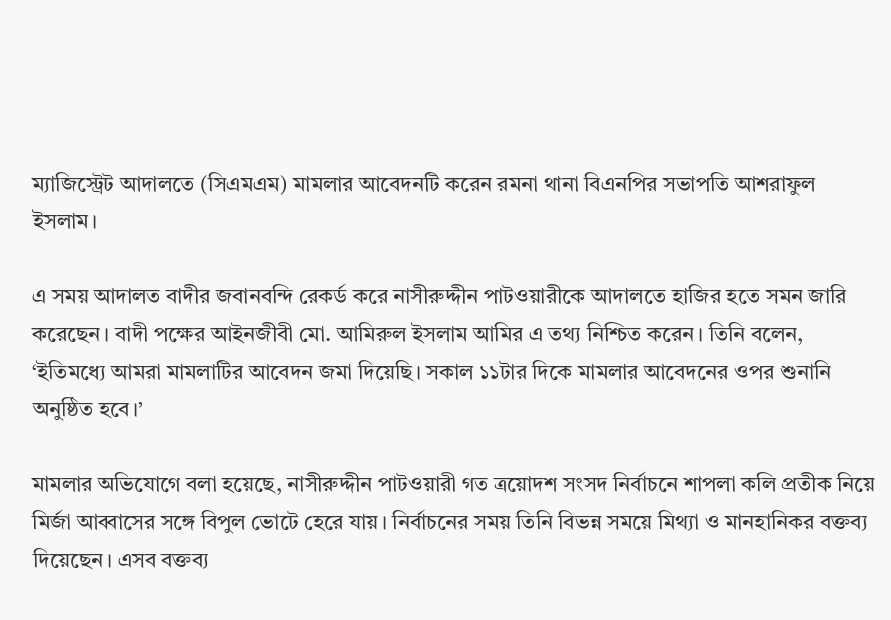ম্যাজিস্ট্রেট আদালতে (সিএমএম) মামলার আবেদনটি করেন রমনা থানা বিএনপির সভাপতি আশরাফুল ইসলাম।

এ সময় আদালত বাদীর জবানবন্দি রেকর্ড করে নাসীরুদ্দীন পাটওয়ারীকে আদালতে হাজির হতে সমন জারি করেছেন। বাদী পক্ষের আইনজীবী মো. আমিরুল ইসলাম আমির এ তথ্য নিশ্চিত করেন। তিনি বলেন, ‘ইতিমধ্যে আমরা মামলাটির আবেদন জমা দিয়েছি। সকাল ১১টার দিকে মামলার আবেদনের ওপর শুনানি অনুষ্ঠিত হবে।’

মামলার অভিযোগে বলা হয়েছে, নাসীরুদ্দীন পাটওয়ারী গত ত্রয়োদশ সংসদ নির্বাচনে শাপলা কলি প্রতীক নিয়ে মির্জা আব্বাসের সঙ্গে বিপুল ভোটে হেরে যায়। নির্বাচনের সময় তিনি বিভন্ন সময়ে মিথ্যা ও মানহানিকর বক্তব্য দিয়েছেন। এসব বক্তব্য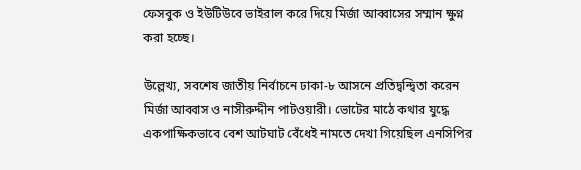ফেসবুক ও ইউটিউবে ভাইরাল করে দিয়ে মির্জা আব্বাসের সম্মান ক্ষুণ্ন করা হচ্ছে।

উল্লেখ্য, সবশেষ জাতীয় নির্বাচনে ঢাকা-৮ আসনে প্রতিদ্বন্দ্বিতা করেন মির্জা আব্বাস ও নাসীরুদ্দীন পাটওয়ারী। ভোটের মাঠে কথার যুদ্ধে একপাক্ষিকভাবে বেশ আটঘাট বেঁধেই নামতে দেখা গিয়েছিল এনসিপির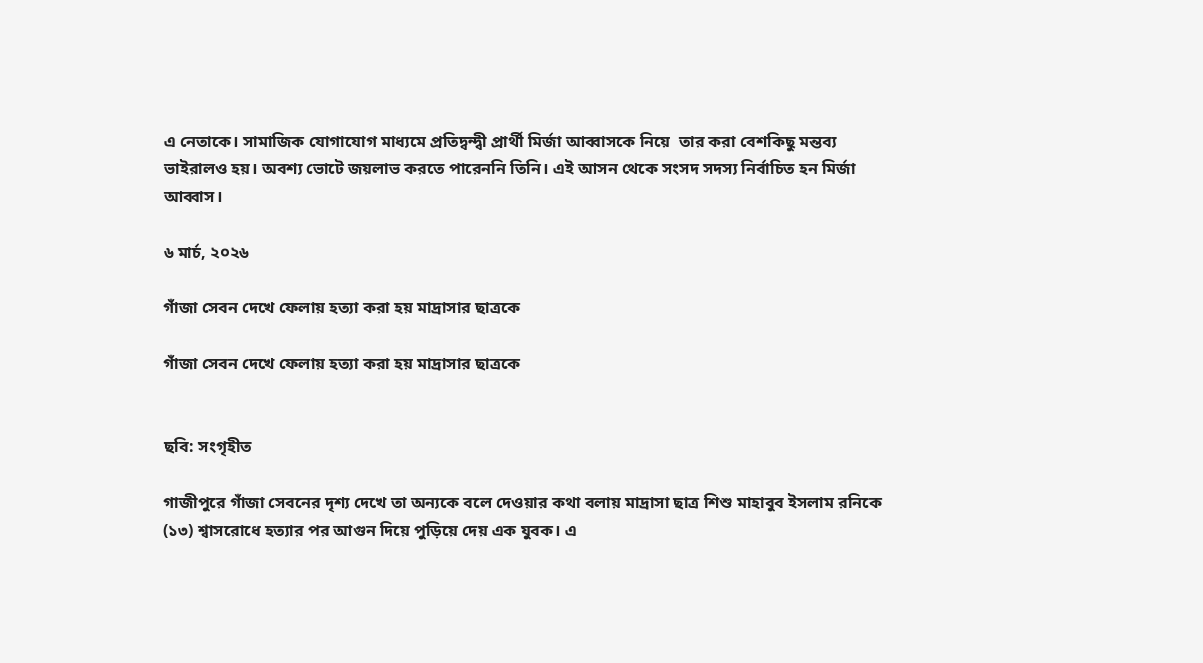এ নেতাকে। সামাজিক যোগাযোগ মাধ্যমে প্রতিদ্বন্দ্বী প্রার্থী মির্জা আব্বাসকে নিয়ে  তার করা বেশকিছু মন্তব্য ভাইরালও হয়। অবশ্য ভোটে জয়লাভ করতে পারেননি তিনি। এই আসন থেকে সংসদ সদস্য নির্বাচিত হন মির্জা আব্বাস।

৬ মার্চ, ২০২৬

গাঁজা সেবন দেখে ফেলায় হত্যা করা হয় মাদ্রাসার ছাত্রকে

গাঁজা সেবন দেখে ফেলায় হত্যা করা হয় মাদ্রাসার ছাত্রকে


ছবি: সংগৃহীত

গাজীপুরে গাঁজা সেবনের দৃশ্য দেখে তা অন্যকে বলে দেওয়ার কথা বলায় মাদ্রাসা ছাত্র শিশু মাহাবুব ইসলাম রনিকে (১৩) শ্বাসরোধে হত্যার পর আগুন দিয়ে পুড়িয়ে দেয় এক যুবক। এ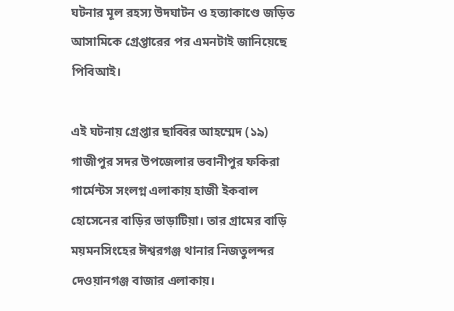ঘটনার মূল রহস্য উদঘাটন ও হত্যাকাণ্ডে জড়িত আসামিকে গ্রেপ্তারের পর এমনটাই জানিয়েছে পিবিআই।

এই ঘটনায় গ্রেপ্তার ছাব্বির আহম্মেদ (১৯) গাজীপুর সদর উপজেলার ভবানীপুর ফকিরা গার্মেন্টস সংলগ্ন এলাকায় হাজী ইকবাল হোসেনের বাড়ির ভাড়াটিয়া। তার গ্রামের বাড়ি ময়মনসিংহের ঈশ্বরগঞ্জ থানার নিজতুলন্দর দেওয়ানগঞ্জ বাজার এলাকায়।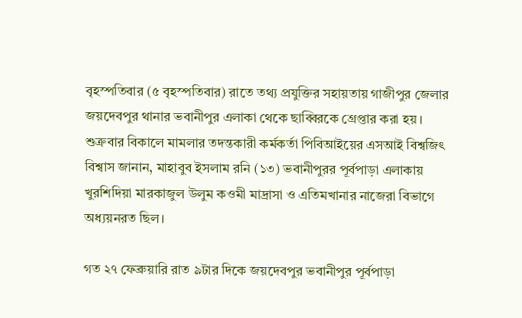বৃহস্পতিবার (৫ বৃহস্পতিবার) রাতে তথ্য প্রযুক্তির সহায়তায় গাজীপুর জেলার জয়দেবপুর থানার ভবানীপুর এলাকা থেকে ছাব্বিরকে গ্রেপ্তার করা হয়। শুক্রবার বিকালে মামলার তদন্তকারী কর্মকর্তা পিবিআইয়ের এসআই বিশ্বজিৎ বিশ্বাস জানান, মাহাবুব ইসলাম রনি (১৩) ভবানীপুরর পূর্বপাড়া এলাকায় খুরশিদিয়া মারকাজুল উলুম কওমী মাদ্রাসা ও এতিমখানার নাজেরা বিভাগে অধ্যয়নরত ছিল।

গত ২৭ ফেব্রুয়ারি রাত ৯টার দিকে জয়দেবপুর ভবানীপুর পূর্বপাড়া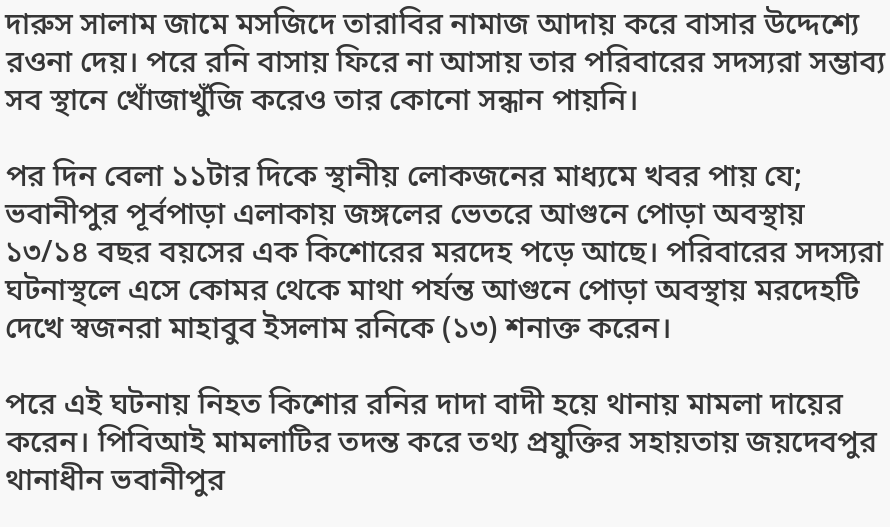দারুস সালাম জামে মসজিদে তারাবির নামাজ আদায় করে বাসার উদ্দেশ্যে রওনা দেয়। পরে রনি বাসায় ফিরে না আসায় তার পরিবারের সদস্যরা সম্ভাব্য সব স্থানে খোঁজাখুঁজি করেও তার কোনো সন্ধান পায়নি।

পর দিন বেলা ১১টার দিকে স্থানীয় লোকজনের মাধ্যমে খবর পায় যে; ভবানীপুর পূর্বপাড়া এলাকায় জঙ্গলের ভেতরে আগুনে পোড়া অবস্থায় ১৩/১৪ বছর বয়সের এক কিশোরের মরদেহ পড়ে আছে। পরিবারের সদস্যরা ঘটনাস্থলে এসে কোমর থেকে মাথা পর্যন্ত আগুনে পোড়া অবস্থায় মরদেহটি দেখে স্বজনরা মাহাবুব ইসলাম রনিকে (১৩) শনাক্ত করেন।

পরে এই ঘটনায় নিহত কিশোর রনির দাদা বাদী হয়ে থানায় মামলা দায়ের করেন। পিবিআই মামলাটির তদন্ত করে তথ্য প্রযুক্তির সহায়তায় জয়দেবপুর থানাধীন ভবানীপুর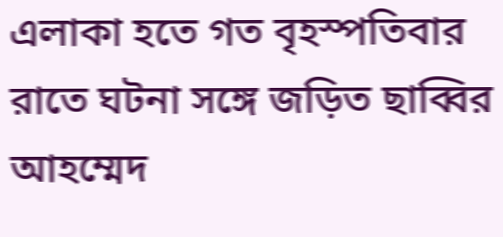এলাকা হতে গত বৃহস্পতিবার রাতে ঘটনা সঙ্গে জড়িত ছাব্বির আহম্মেদ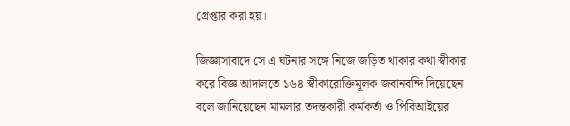গ্রেপ্তার করা হয়।

জিজ্ঞাসাবাদে সে এ ঘটনার সঙ্গে নিজে জড়িত থাকার কথা স্বীকার করে বিজ্ঞ আদালতে ১৬৪ স্বীকারোক্তিমূলক জবানবন্দি দিয়েছেন বলে জানিয়েছেন মামলার তদন্তকারী কর্মকর্তা ও পিবিআইয়ের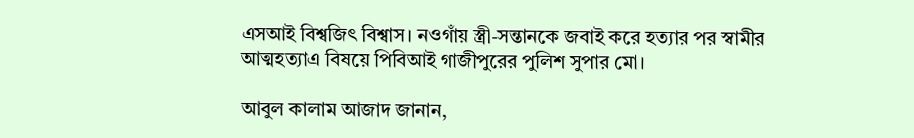এসআই বিশ্বজিৎ বিশ্বাস। নওগাঁয় স্ত্রী-সন্তানকে জবাই করে হত্যার পর স্বামীর আত্মহত্যাএ বিষয়ে পিবিআই গাজীপুরের পুলিশ সুপার মো।

আবুল কালাম আজাদ জানান,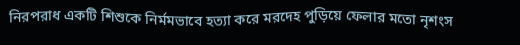নিরপরাধ একটি শিশুকে নির্মমভাবে হত্যা করে মরদেহ পুড়িয়ে ফেলার মতো নৃশংস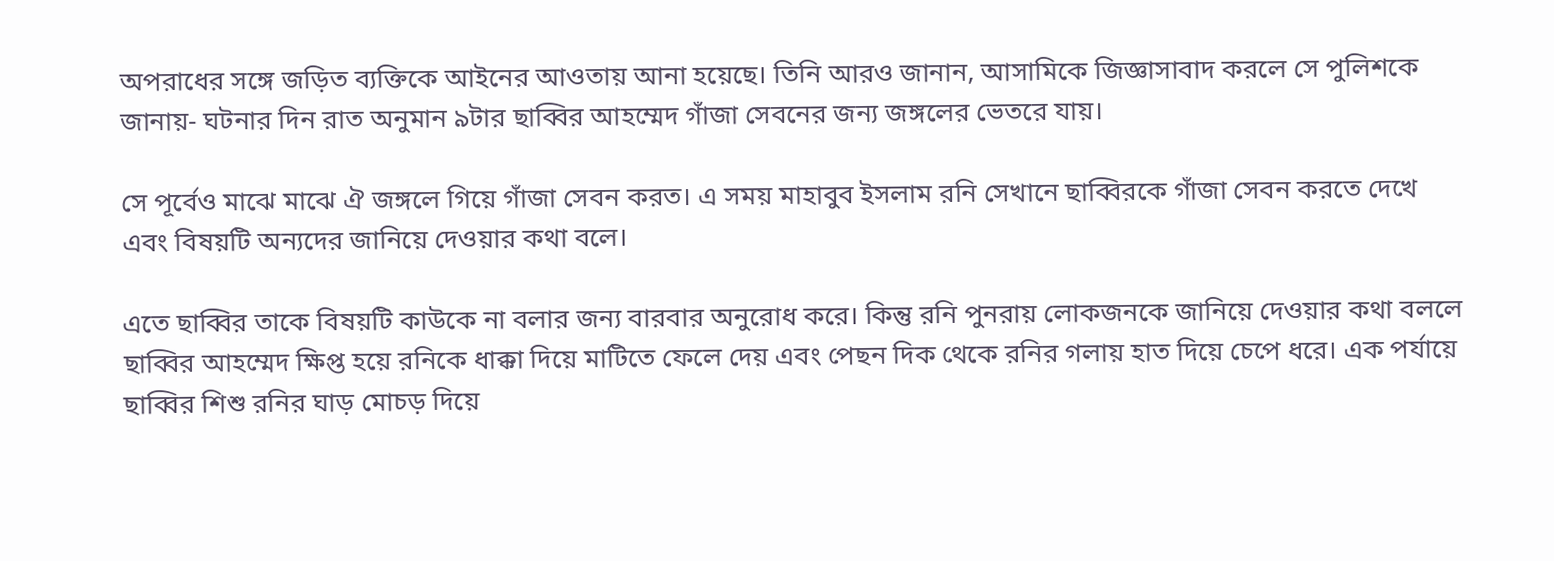অপরাধের সঙ্গে জড়িত ব্যক্তিকে আইনের আওতায় আনা হয়েছে। তিনি আরও জানান, আসামিকে জিজ্ঞাসাবাদ করলে সে পুলিশকে জানায়- ঘটনার দিন রাত অনুমান ৯টার ছাব্বির আহম্মেদ গাঁজা সেবনের জন্য জঙ্গলের ভেতরে যায়।

সে পূর্বেও মাঝে মাঝে ঐ জঙ্গলে গিয়ে গাঁজা সেবন করত। এ সময় মাহাবুব ইসলাম রনি সেখানে ছাব্বিরকে গাঁজা সেবন করতে দেখে এবং বিষয়টি অন্যদের জানিয়ে দেওয়ার কথা বলে।

এতে ছাব্বির তাকে বিষয়টি কাউকে না বলার জন্য বারবার অনুরোধ করে। কিন্তু রনি পুনরায় লোকজনকে জানিয়ে দেওয়ার কথা বললে ছাব্বির আহম্মেদ ক্ষিপ্ত হয়ে রনিকে ধাক্কা দিয়ে মাটিতে ফেলে দেয় এবং পেছন দিক থেকে রনির গলায় হাত দিয়ে চেপে ধরে। এক পর্যায়ে ছাব্বির শিশু রনির ঘাড় মোচড় দিয়ে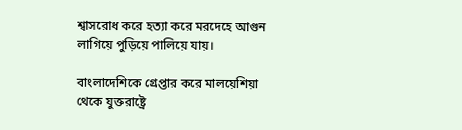শ্বাসরোধ করে হত্যা করে মরদেহে আগুন লাগিয়ে পুড়িয়ে পালিয়ে যায়।

বাংলাদেশিকে গ্রেপ্তার করে মালয়েশিয়া থেকে যুক্তরাষ্ট্রে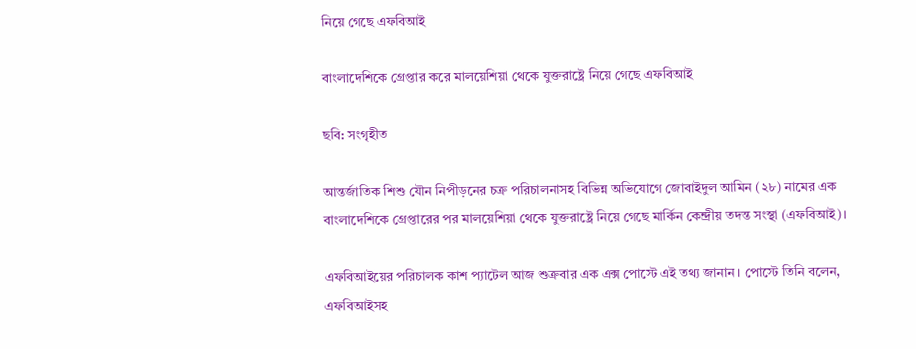নিয়ে গেছে এফবিআই

বাংলাদেশিকে গ্রেপ্তার করে মালয়েশিয়া থেকে যুক্তরাষ্ট্রে নিয়ে গেছে এফবিআই

ছবি: সংগৃহীত

আন্তর্জাতিক শিশু যৌন নিপীড়নের চক্র পরিচালনাসহ বিভিন্ন অভিযোগে জোবাইদুল আমিন (২৮) নামের এক বাংলাদেশিকে গ্রেপ্তারের পর মালয়েশিয়া থেকে যুক্তরাষ্ট্রে নিয়ে গেছে মার্কিন কেন্দ্রীয় তদন্ত সংস্থা (এফবিআই)।

এফবিআইয়ের পরিচালক কাশ প্যাটেল আজ শুক্রবার এক এক্স পোস্টে এই তথ্য জানান। পোস্টে তিনি বলেন, এফবিআইসহ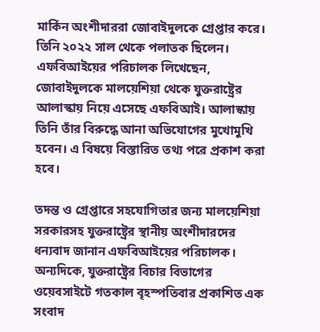মার্কিন অংশীদাররা জোবাইদুলকে গ্রেপ্তার করে। তিনি ২০২২ সাল থেকে পলাতক ছিলেন। এফবিআইয়ের পরিচালক লিখেছেন, জোবাইদুলকে মালয়েশিয়া থেকে যুক্তরাষ্ট্রের আলাস্কায় নিয়ে এসেছে এফবিআই। আলাস্কায় তিনি তাঁর বিরুদ্ধে আনা অভিযোগের মুখোমুখি হবেন। এ বিষয়ে বিস্তারিত তথ্য পরে প্রকাশ করা হবে।

তদন্ত ও গ্রেপ্তারে সহযোগিতার জন্য মালয়েশিয়া সরকারসহ যুক্তরাষ্ট্রের স্থানীয় অংশীদারদের ধন্যবাদ জানান এফবিআইয়ের পরিচালক। অন্যদিকে, যুক্তরাষ্ট্রের বিচার বিভাগের ওয়েবসাইটে গতকাল বৃহস্পতিবার প্রকাশিত এক সংবাদ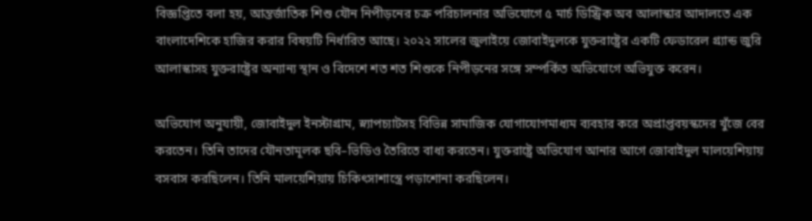বিজ্ঞপ্তিতে বলা হয়, আন্তর্জাতিক শিশু যৌন নিপীড়নের চক্র পরিচালনার অভিযোগে ৫ মার্চ ডিস্ট্রিক অব আলাস্কার আদালতে এক বাংলাদেশিকে হাজির করার বিষয়টি নির্ধারিত আছে। ২০২২ সালের জুলাইয়ে জোবাইদুলকে যুক্তরাষ্ট্রের একটি ফেডারেল গ্র্যান্ড জুরি আলাস্কাসহ যুক্তরাষ্ট্রের অন্যান্য স্থান ও বিদেশে শত শত শিশুকে নিপীড়নের সঙ্গে সম্পর্কিত অভিযোগে অভিযুক্ত করেন।

অভিযোগ অনুযায়ী, জোবাইদুল ইনস্টাগ্রাম, স্ন্যাপচ্যাটসহ বিভিন্ন সামাজিক যোগাযোগমাধ্যম ব্যবহার করে অপ্রাপ্তবয়স্কদের খুঁজে বের করতেন। তিনি তাদের যৌনতামূলক ছবি–ভিডিও তৈরিতে বাধ্য করতেন। যুক্তরাষ্ট্রে অভিযোগ আনার আগে জোবাইদুল মালয়েশিয়ায় বসবাস করছিলেন। তিনি মালয়েশিয়ায় চিকিৎসাশাস্ত্রে পড়াশোনা করছিলেন।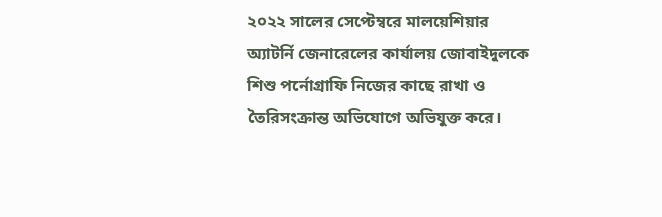২০২২ সালের সেপ্টেম্বরে মালয়েশিয়ার অ্যাটর্নি জেনারেলের কার্যালয় জোবাইদুলকে শিশু পর্নোগ্রাফি নিজের কাছে রাখা ও তৈরিসংক্রান্ত অভিযোগে অভিযুক্ত করে।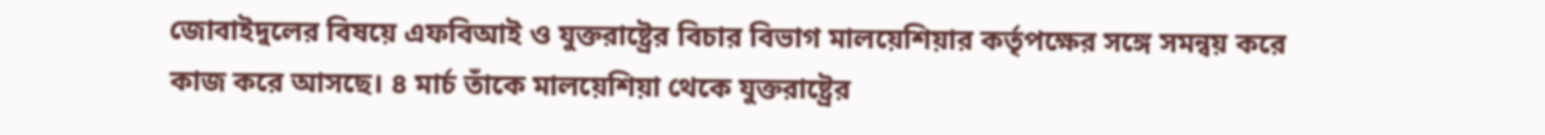জোবাইদুলের বিষয়ে এফবিআই ও যুক্তরাষ্ট্রের বিচার বিভাগ মালয়েশিয়ার কর্তৃপক্ষের সঙ্গে সমন্বয় করে কাজ করে আসছে। ৪ মার্চ তাঁকে মালয়েশিয়া থেকে যুক্তরাষ্ট্রের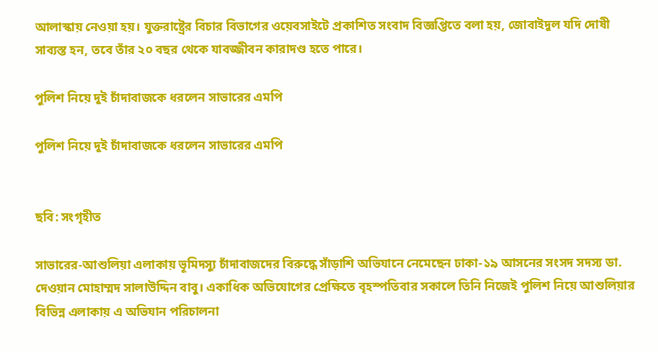আলাস্কায় নেওয়া হয়। যুক্তরাষ্ট্রের বিচার বিভাগের ওয়েবসাইটে প্রকাশিত সংবাদ বিজ্ঞপ্তিতে বলা হয়, জোবাইদুল যদি দোষী সাব্যস্ত হন, তবে তাঁর ২০ বছর থেকে যাবজ্জীবন কারাদণ্ড হতে পারে।

পুলিশ নিয়ে দুই চাঁদাবাজকে ধরলেন সাভারের এমপি

পুলিশ নিয়ে দুই চাঁদাবাজকে ধরলেন সাভারের এমপি


ছবি: সংগৃহীত

সাভারের-আশুলিয়া এলাকায় ভূমিদস্যু চাঁদাবাজদের বিরুদ্ধে সাঁড়াশি অভিযানে নেমেছেন ঢাকা-১৯ আসনের সংসদ সদস্য ডা. দেওয়ান মোহাম্মদ সালাউদ্দিন বাবু। একাধিক অভিযোগের প্রেক্ষিতে বৃহস্পতিবার সকালে তিনি নিজেই পুলিশ নিয়ে আশুলিয়ার বিভিন্ন এলাকায় এ অভিযান পরিচালনা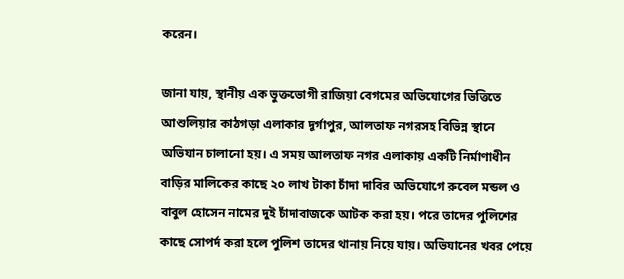করেন।

জানা যায়, স্থানীয় এক ভুক্তভোগী রাজিয়া বেগমের অভিযোগের ভিত্তিতে আশুলিয়ার কাঠগড়া এলাকার দূর্গাপুর, আলতাফ নগরসহ বিভিন্ন স্থানে অভিযান চালানো হয়। এ সময় আলতাফ নগর এলাকায় একটি নির্মাণাধীন বাড়ির মালিকের কাছে ২০ লাখ টাকা চাঁদা দাবির অভিযোগে রুবেল মন্ডল ও বাবুল হোসেন নামের দুই চাঁদাবাজকে আটক করা হয়। পরে তাদের পুলিশের কাছে সোপর্দ করা হলে পুলিশ তাদের থানায় নিয়ে যায়। অভিযানের খবর পেয়ে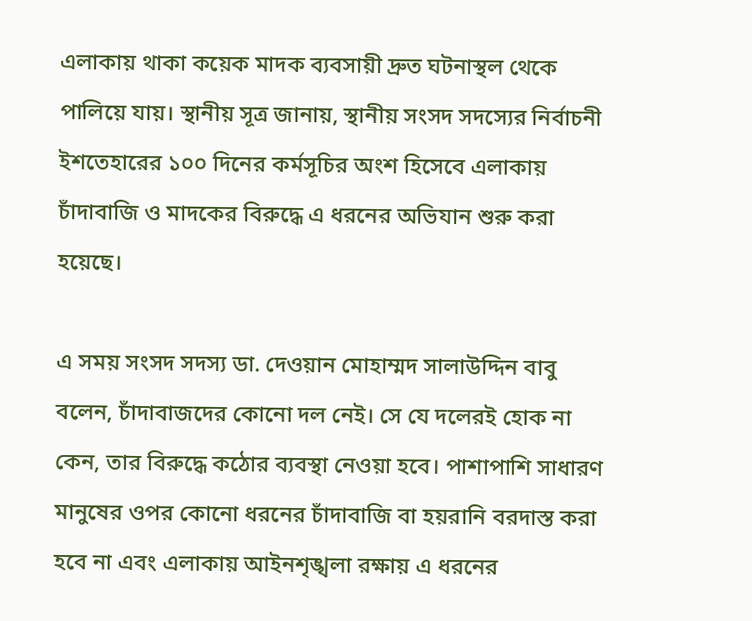এলাকায় থাকা কয়েক মাদক ব্যবসায়ী দ্রুত ঘটনাস্থল থেকে পালিয়ে যায়। স্থানীয় সূত্র জানায়, স্থানীয় সংসদ সদস্যের নির্বাচনী ইশতেহারের ১০০ দিনের কর্মসূচির অংশ হিসেবে এলাকায় চাঁদাবাজি ও মাদকের বিরুদ্ধে এ ধরনের অভিযান শুরু করা হয়েছে।

এ সময় সংসদ সদস্য ডা. দেওয়ান মোহাম্মদ সালাউদ্দিন বাবু বলেন, চাঁদাবাজদের কোনো দল নেই। সে যে দলেরই হোক না কেন, তার বিরুদ্ধে কঠোর ব্যবস্থা নেওয়া হবে। পাশাপাশি সাধারণ মানুষের ওপর কোনো ধরনের চাঁদাবাজি বা হয়রানি বরদাস্ত করা হবে না এবং এলাকায় আইনশৃঙ্খলা রক্ষায় এ ধরনের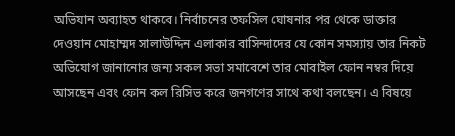অভিযান অব্যাহত থাকবে। নির্বাচনের তফসিল ঘোষনার পর থেকে ডাক্তার দেওয়ান মোহাম্মদ সালাউদ্দিন এলাকার বাসিন্দাদের যে কোন সমস্যায় তার নিকট অভিযোগ জানানোর জন্য সকল সভা সমাবেশে তার মোবাইল ফোন নম্বর দিয়ে আসছেন এবং ফোন কল রিসিভ করে জনগণের সাথে কথা বলছেন। এ বিষয়ে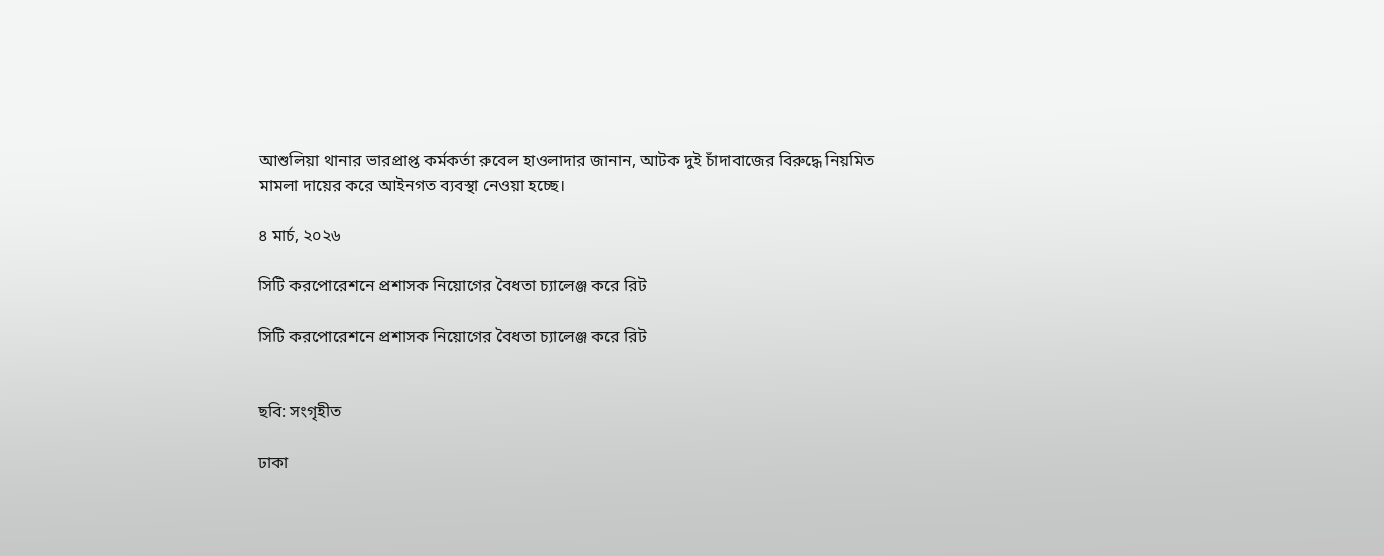আশুলিয়া থানার ভারপ্রাপ্ত কর্মকর্তা রুবেল হাওলাদার জানান, আটক দুই চাঁদাবাজের বিরুদ্ধে নিয়মিত মামলা দায়ের করে আইনগত ব্যবস্থা নেওয়া হচ্ছে।

৪ মার্চ, ২০২৬

সিটি করপোরেশনে প্রশাসক নিয়োগের বৈধতা চ্যালেঞ্জ করে রিট

সিটি করপোরেশনে প্রশাসক নিয়োগের বৈধতা চ্যালেঞ্জ করে রিট


ছবি: সংগৃহীত

ঢাকা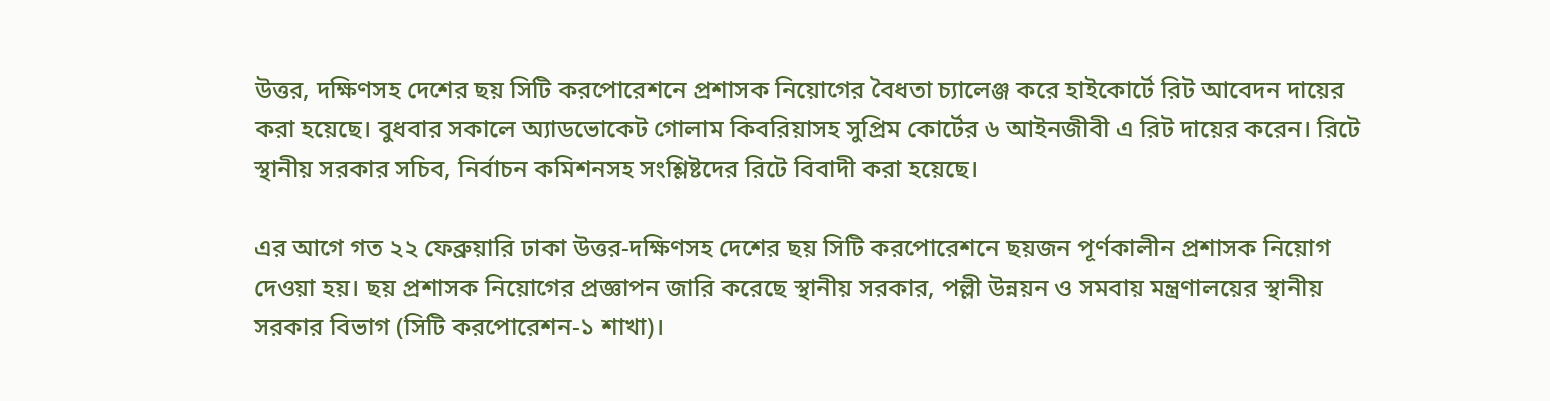উত্তর, দক্ষিণসহ দেশের ছয় সিটি করপোরেশনে প্রশাসক নিয়োগের বৈধতা চ্যালেঞ্জ করে হাইকোর্টে রিট আবেদন দায়ের করা হয়েছে। বুধবার সকালে অ্যাডভোকেট গোলাম কিবরিয়াসহ সুপ্রিম কোর্টের ৬ আইনজীবী এ রিট দায়ের করেন। রিটে স্থানীয় সরকার সচিব, নির্বাচন কমিশনসহ সংশ্লিষ্টদের রিটে বিবাদী করা হয়েছে।

এর আগে গত ২২ ফেব্রুয়ারি ঢাকা উত্তর-দক্ষিণসহ দেশের ছয় সিটি করপোরেশনে ছয়জন পূর্ণকালীন প্রশাসক নিয়োগ দেওয়া হয়। ছয় প্রশাসক নিয়োগের প্রজ্ঞাপন জারি করেছে স্থানীয় সরকার, পল্লী উন্নয়ন ও সমবায় মন্ত্রণালয়ের স্থানীয় সরকার বিভাগ (সিটি করপোরেশন-১ শাখা)।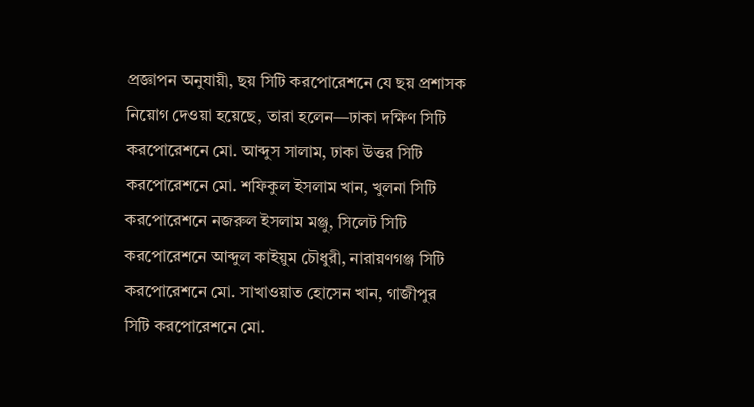প্রজ্ঞাপন অনুযায়ী, ছয় সিটি করপোরেশনে যে ছয় প্রশাসক নিয়োগ দেওয়া হয়েছে, তারা হলেন—ঢাকা দক্ষিণ সিটি করপোরেশনে মো. আব্দুস সালাম, ঢাকা উত্তর সিটি করপোরেশনে মো. শফিকুল ইসলাম খান, খুলনা সিটি করপোরেশনে নজরুল ইসলাম মঞ্জু, সিলেট সিটি করপোরেশনে আব্দুল কাইয়ুম চৌধুরী, নারায়ণগঞ্জ সিটি করপোরেশনে মো. সাখাওয়াত হোসেন খান, গাজীপুর সিটি করপোরেশনে মো.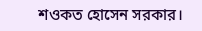শওকত হোসেন সরকার।